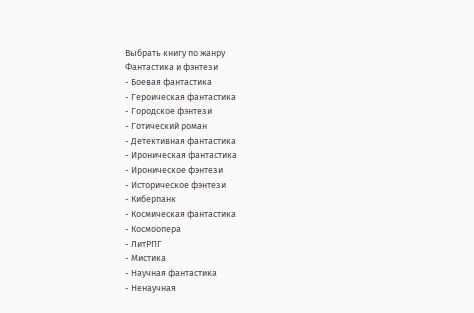Выбрать книгу по жанру
Фантастика и фэнтези
- Боевая фантастика
- Героическая фантастика
- Городское фэнтези
- Готический роман
- Детективная фантастика
- Ироническая фантастика
- Ироническое фэнтези
- Историческое фэнтези
- Киберпанк
- Космическая фантастика
- Космоопера
- ЛитРПГ
- Мистика
- Научная фантастика
- Ненаучная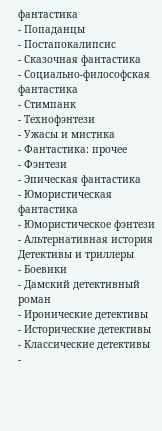фантастика
- Попаданцы
- Постапокалипсис
- Сказочная фантастика
- Социально-философская фантастика
- Стимпанк
- Технофэнтези
- Ужасы и мистика
- Фантастика: прочее
- Фэнтези
- Эпическая фантастика
- Юмористическая фантастика
- Юмористическое фэнтези
- Альтернативная история
Детективы и триллеры
- Боевики
- Дамский детективный роман
- Иронические детективы
- Исторические детективы
- Классические детективы
-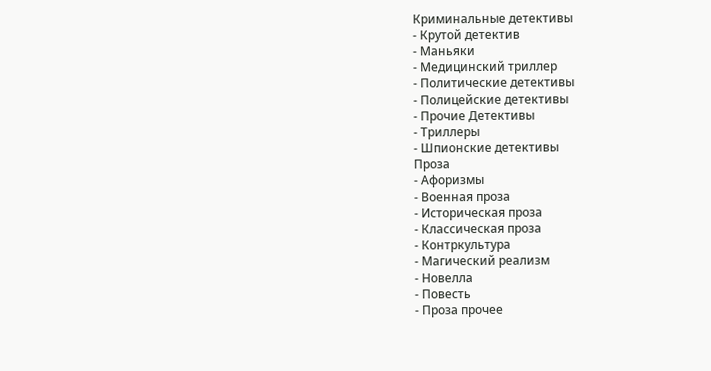Криминальные детективы
- Крутой детектив
- Маньяки
- Медицинский триллер
- Политические детективы
- Полицейские детективы
- Прочие Детективы
- Триллеры
- Шпионские детективы
Проза
- Афоризмы
- Военная проза
- Историческая проза
- Классическая проза
- Контркультура
- Магический реализм
- Новелла
- Повесть
- Проза прочее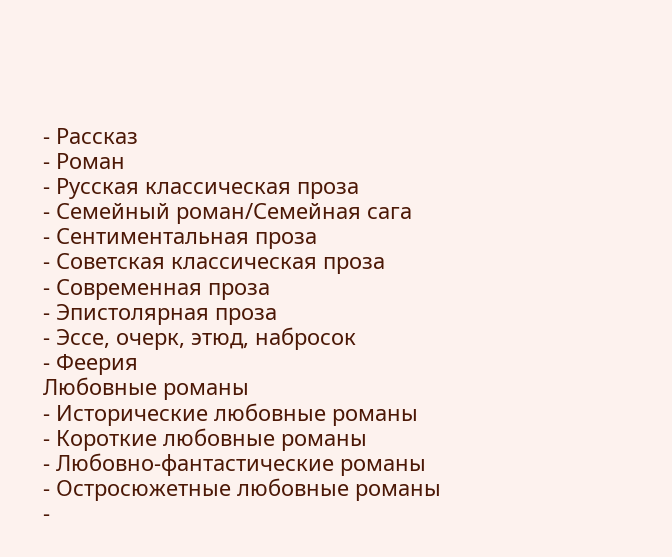- Рассказ
- Роман
- Русская классическая проза
- Семейный роман/Семейная сага
- Сентиментальная проза
- Советская классическая проза
- Современная проза
- Эпистолярная проза
- Эссе, очерк, этюд, набросок
- Феерия
Любовные романы
- Исторические любовные романы
- Короткие любовные романы
- Любовно-фантастические романы
- Остросюжетные любовные романы
-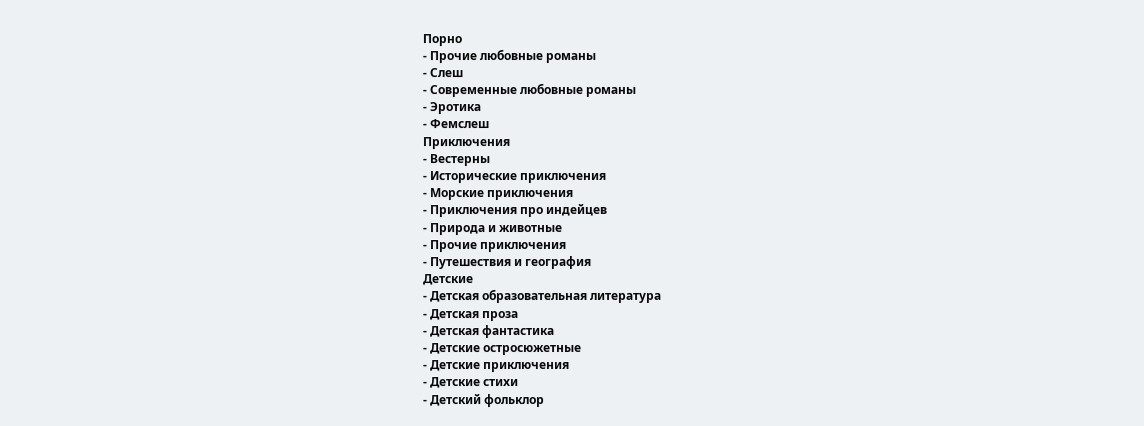Порно
- Прочие любовные романы
- Слеш
- Современные любовные романы
- Эротика
- Фемслеш
Приключения
- Вестерны
- Исторические приключения
- Морские приключения
- Приключения про индейцев
- Природа и животные
- Прочие приключения
- Путешествия и география
Детские
- Детская образовательная литература
- Детская проза
- Детская фантастика
- Детские остросюжетные
- Детские приключения
- Детские стихи
- Детский фольклор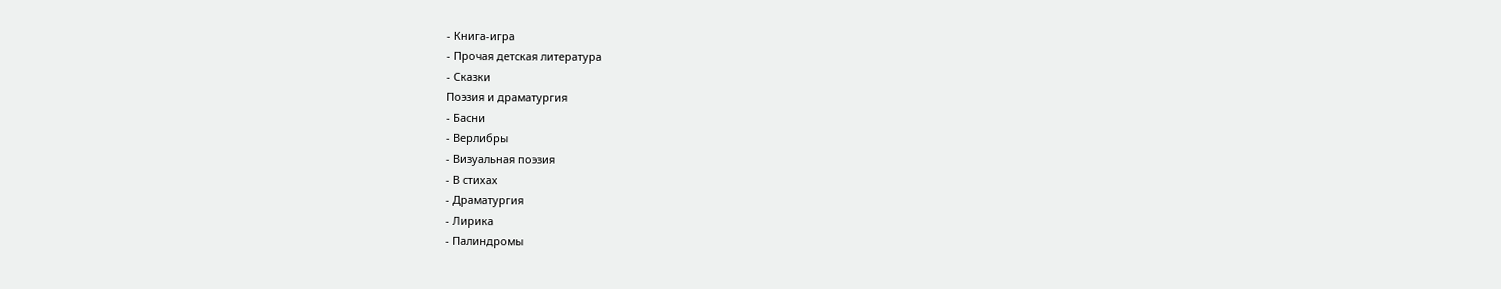- Книга-игра
- Прочая детская литература
- Сказки
Поэзия и драматургия
- Басни
- Верлибры
- Визуальная поэзия
- В стихах
- Драматургия
- Лирика
- Палиндромы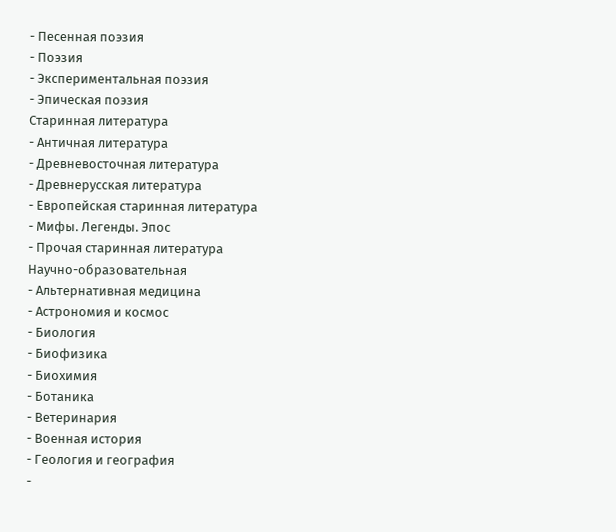- Песенная поэзия
- Поэзия
- Экспериментальная поэзия
- Эпическая поэзия
Старинная литература
- Античная литература
- Древневосточная литература
- Древнерусская литература
- Европейская старинная литература
- Мифы. Легенды. Эпос
- Прочая старинная литература
Научно-образовательная
- Альтернативная медицина
- Астрономия и космос
- Биология
- Биофизика
- Биохимия
- Ботаника
- Ветеринария
- Военная история
- Геология и география
-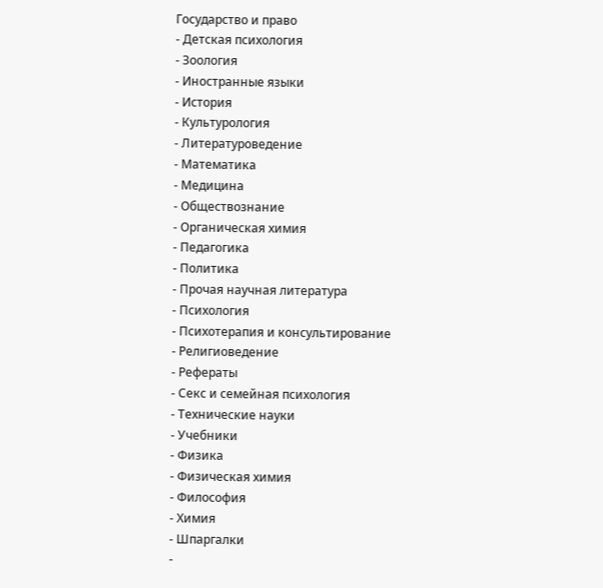Государство и право
- Детская психология
- Зоология
- Иностранные языки
- История
- Культурология
- Литературоведение
- Математика
- Медицина
- Обществознание
- Органическая химия
- Педагогика
- Политика
- Прочая научная литература
- Психология
- Психотерапия и консультирование
- Религиоведение
- Рефераты
- Секс и семейная психология
- Технические науки
- Учебники
- Физика
- Физическая химия
- Философия
- Химия
- Шпаргалки
-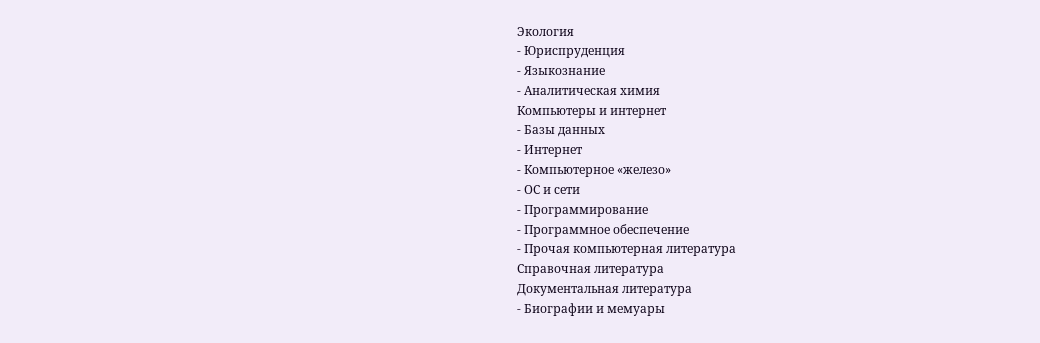Экология
- Юриспруденция
- Языкознание
- Аналитическая химия
Компьютеры и интернет
- Базы данных
- Интернет
- Компьютерное «железо»
- ОС и сети
- Программирование
- Программное обеспечение
- Прочая компьютерная литература
Справочная литература
Документальная литература
- Биографии и мемуары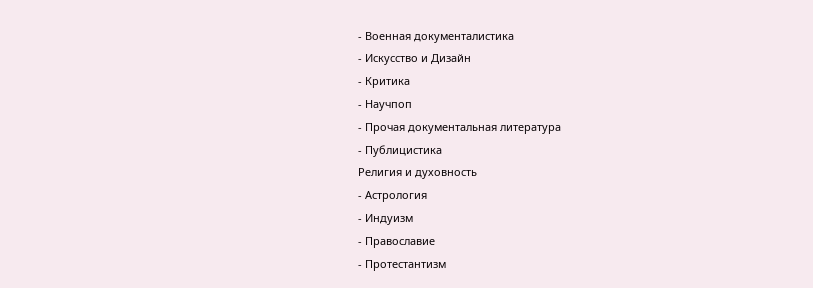- Военная документалистика
- Искусство и Дизайн
- Критика
- Научпоп
- Прочая документальная литература
- Публицистика
Религия и духовность
- Астрология
- Индуизм
- Православие
- Протестантизм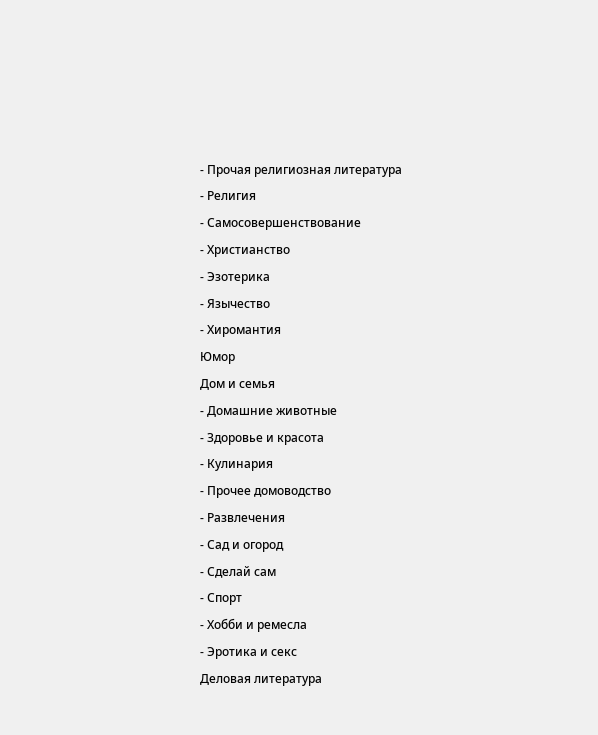- Прочая религиозная литература
- Религия
- Самосовершенствование
- Христианство
- Эзотерика
- Язычество
- Хиромантия
Юмор
Дом и семья
- Домашние животные
- Здоровье и красота
- Кулинария
- Прочее домоводство
- Развлечения
- Сад и огород
- Сделай сам
- Спорт
- Хобби и ремесла
- Эротика и секс
Деловая литература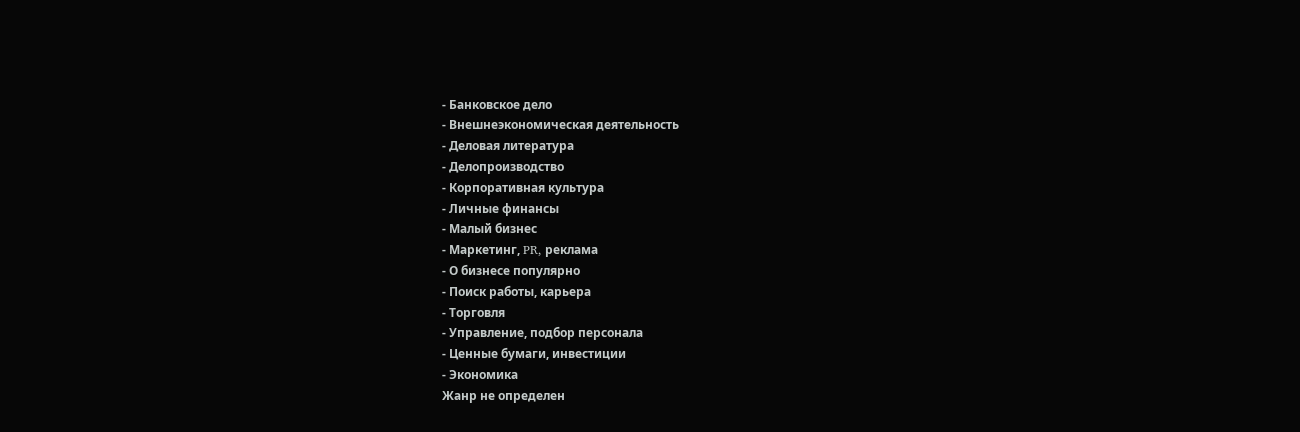- Банковское дело
- Внешнеэкономическая деятельность
- Деловая литература
- Делопроизводство
- Корпоративная культура
- Личные финансы
- Малый бизнес
- Маркетинг, PR, реклама
- О бизнесе популярно
- Поиск работы, карьера
- Торговля
- Управление, подбор персонала
- Ценные бумаги, инвестиции
- Экономика
Жанр не определен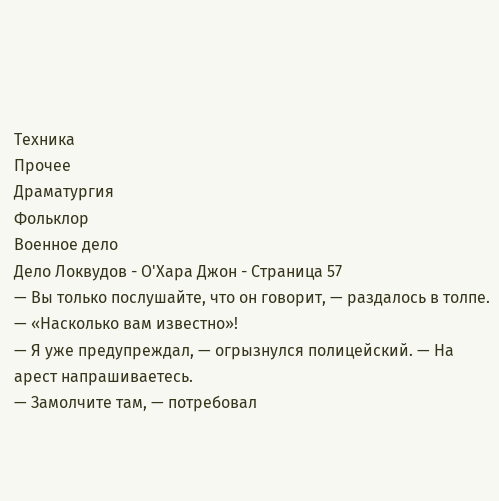Техника
Прочее
Драматургия
Фольклор
Военное дело
Дело Локвудов - О'Хара Джон - Страница 57
— Вы только послушайте, что он говорит, — раздалось в толпе. — «Насколько вам известно»!
— Я уже предупреждал, — огрызнулся полицейский. — На арест напрашиваетесь.
— Замолчите там, — потребовал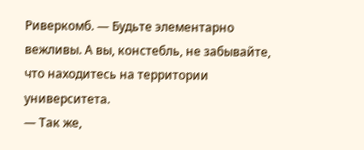Риверкомб. — Будьте элементарно вежливы. А вы, констебль, не забывайте, что находитесь на территории университета.
— Так же,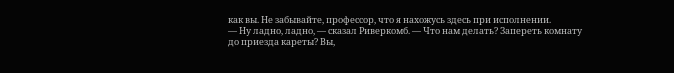как вы. Не забывайте, профессор, что я нахожусь здесь при исполнении.
— Ну ладно, ладно, — сказал Риверкомб. — Что нам делать? Запереть комнату до приезда кареты? Вы,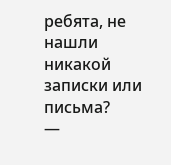ребята, не нашли никакой записки или письма?
—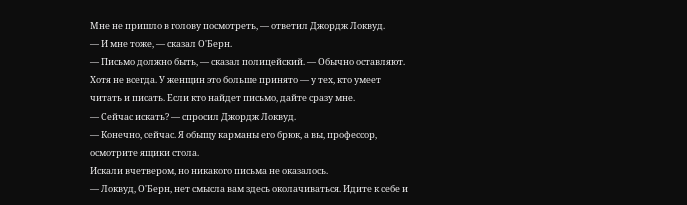Мне не пришло в голову посмотреть, — ответил Джордж Локвуд.
— И мне тоже, — сказал О'Берн.
— Письмо должно быть, — сказал полицейский. — Обычно оставляют. Хотя не всегда. У женщин это больше принято — у тех, кто умеет читать и писать. Если кто найдет письмо, дайте сразу мне.
— Сейчас искать? — спросил Джордж Локвуд.
— Конечно, сейчас. Я обыщу карманы его брюк, а вы, профессор, осмотрите ящики стола.
Искали вчетвером, но никакого письма не оказалось.
— Локвуд, О'Берн, нет смысла вам здесь околачиваться. Идите к себе и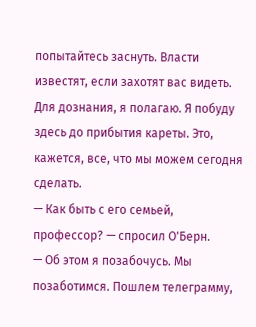попытайтесь заснуть. Власти известят, если захотят вас видеть. Для дознания, я полагаю. Я побуду здесь до прибытия кареты. Это, кажется, все, что мы можем сегодня сделать.
— Как быть с его семьей, профессор? — спросил О'Берн.
— Об этом я позабочусь. Мы позаботимся. Пошлем телеграмму,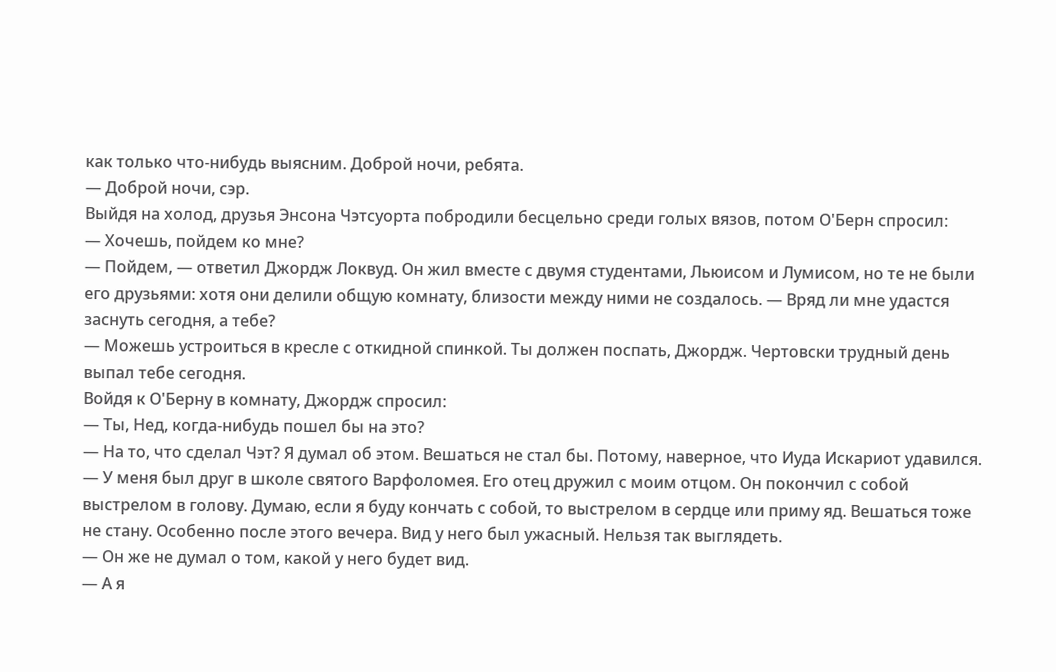как только что-нибудь выясним. Доброй ночи, ребята.
— Доброй ночи, сэр.
Выйдя на холод, друзья Энсона Чэтсуорта побродили бесцельно среди голых вязов, потом О'Берн спросил:
— Хочешь, пойдем ко мне?
— Пойдем, — ответил Джордж Локвуд. Он жил вместе с двумя студентами, Льюисом и Лумисом, но те не были его друзьями: хотя они делили общую комнату, близости между ними не создалось. — Вряд ли мне удастся заснуть сегодня, а тебе?
— Можешь устроиться в кресле с откидной спинкой. Ты должен поспать, Джордж. Чертовски трудный день выпал тебе сегодня.
Войдя к О'Берну в комнату, Джордж спросил:
— Ты, Нед, когда-нибудь пошел бы на это?
— На то, что сделал Чэт? Я думал об этом. Вешаться не стал бы. Потому, наверное, что Иуда Искариот удавился.
— У меня был друг в школе святого Варфоломея. Его отец дружил с моим отцом. Он покончил с собой выстрелом в голову. Думаю, если я буду кончать с собой, то выстрелом в сердце или приму яд. Вешаться тоже не стану. Особенно после этого вечера. Вид у него был ужасный. Нельзя так выглядеть.
— Он же не думал о том, какой у него будет вид.
— А я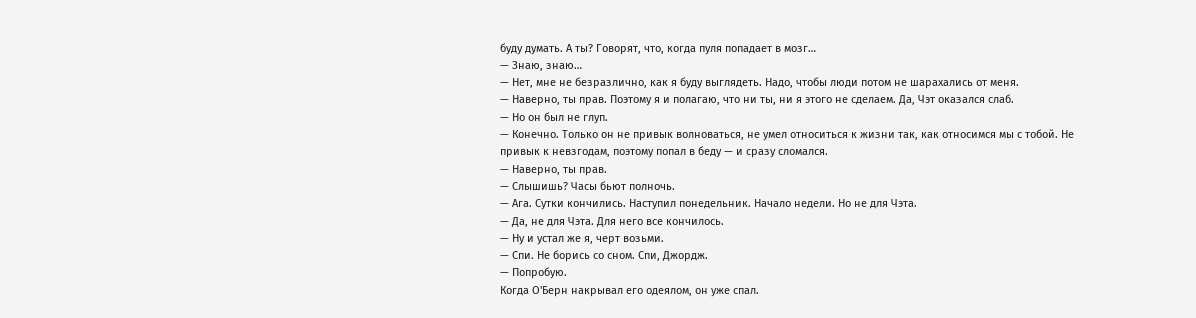буду думать. А ты? Говорят, что, когда пуля попадает в мозг…
— Знаю, знаю…
— Нет, мне не безразлично, как я буду выглядеть. Надо, чтобы люди потом не шарахались от меня.
— Наверно, ты прав. Поэтому я и полагаю, что ни ты, ни я этого не сделаем. Да, Чэт оказался слаб.
— Но он был не глуп.
— Конечно. Только он не привык волноваться, не умел относиться к жизни так, как относимся мы с тобой. Не привык к невзгодам, поэтому попал в беду — и сразу сломался.
— Наверно, ты прав.
— Слышишь? Часы бьют полночь.
— Ага. Сутки кончились. Наступил понедельник. Начало недели. Но не для Чэта.
— Да, не для Чэта. Для него все кончилось.
— Ну и устал же я, черт возьми.
— Спи. Не борись со сном. Спи, Джордж.
— Попробую.
Когда О'Берн накрывал его одеялом, он уже спал.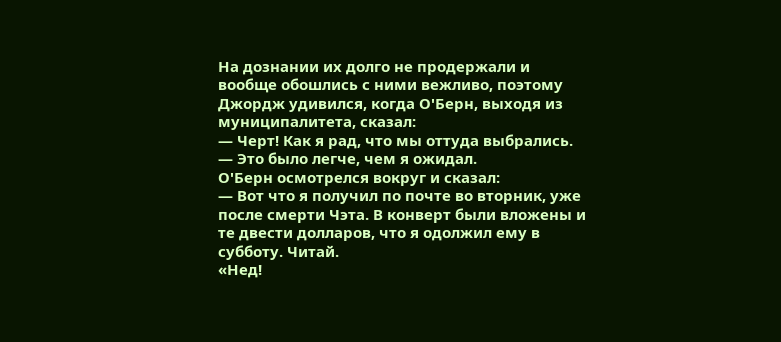На дознании их долго не продержали и вообще обошлись с ними вежливо, поэтому Джордж удивился, когда О'Берн, выходя из муниципалитета, сказал:
— Черт! Как я рад, что мы оттуда выбрались.
— Это было легче, чем я ожидал.
О'Берн осмотрелся вокруг и сказал:
— Вот что я получил по почте во вторник, уже после смерти Чэта. В конверт были вложены и те двести долларов, что я одолжил ему в субботу. Читай.
«Нед!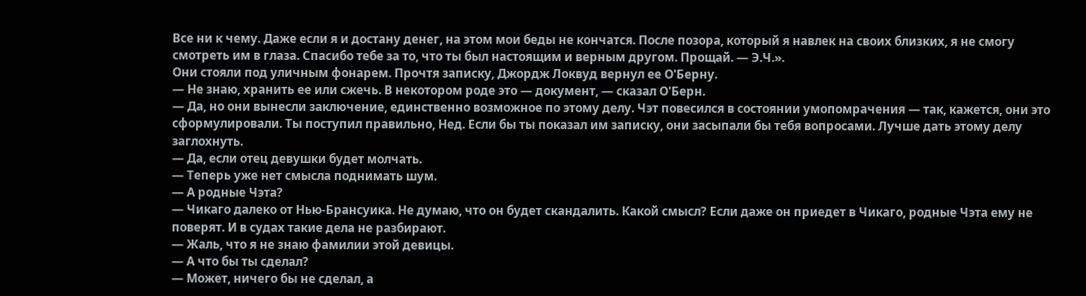Все ни к чему. Даже если я и достану денег, на этом мои беды не кончатся. После позора, который я навлек на своих близких, я не смогу смотреть им в глаза. Спасибо тебе за то, что ты был настоящим и верным другом. Прощай. — Э.Ч.».
Они стояли под уличным фонарем. Прочтя записку, Джордж Локвуд вернул ее О'Берну.
— Не знаю, хранить ее или сжечь. В некотором роде это — документ, — сказал О'Берн.
— Да, но они вынесли заключение, единственно возможное по этому делу. Чэт повесился в состоянии умопомрачения — так, кажется, они это сформулировали. Ты поступил правильно, Нед. Если бы ты показал им записку, они засыпали бы тебя вопросами. Лучше дать этому делу заглохнуть.
— Да, если отец девушки будет молчать.
— Теперь уже нет смысла поднимать шум.
— А родные Чэта?
— Чикаго далеко от Нью-Брансуика. Не думаю, что он будет скандалить. Какой смысл? Если даже он приедет в Чикаго, родные Чэта ему не поверят. И в судах такие дела не разбирают.
— Жаль, что я не знаю фамилии этой девицы.
— А что бы ты сделал?
— Может, ничего бы не сделал, а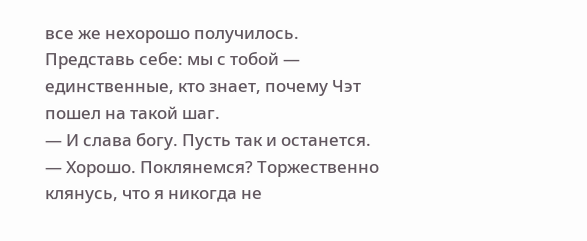все же нехорошо получилось. Представь себе: мы с тобой — единственные, кто знает, почему Чэт пошел на такой шаг.
— И слава богу. Пусть так и останется.
— Хорошо. Поклянемся? Торжественно клянусь, что я никогда не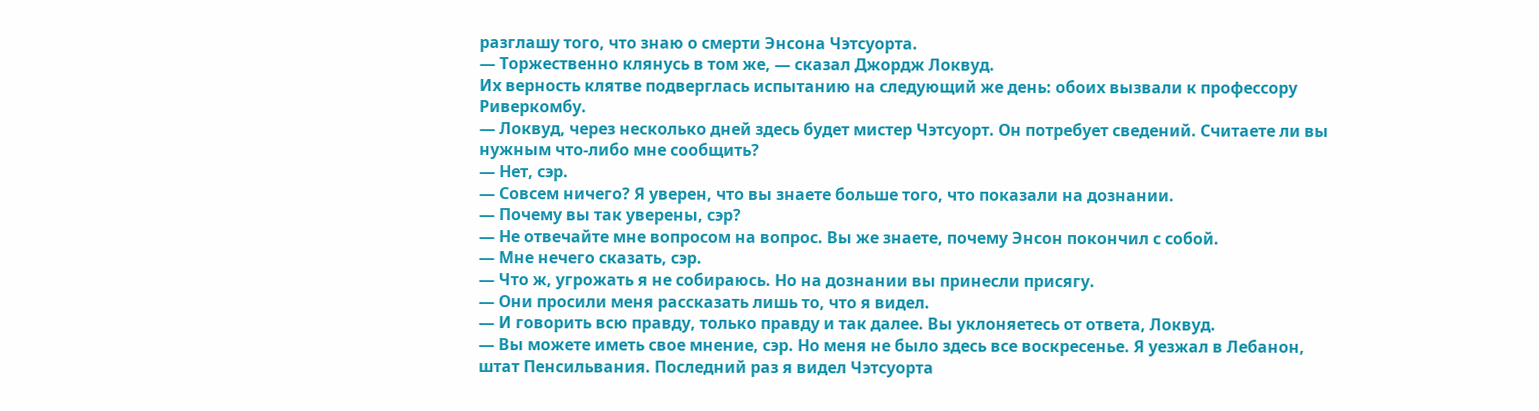разглашу того, что знаю о смерти Энсона Чэтсуорта.
— Торжественно клянусь в том же, — сказал Джордж Локвуд.
Их верность клятве подверглась испытанию на следующий же день: обоих вызвали к профессору Риверкомбу.
— Локвуд, через несколько дней здесь будет мистер Чэтсуорт. Он потребует сведений. Считаете ли вы нужным что-либо мне сообщить?
— Нет, сэр.
— Совсем ничего? Я уверен, что вы знаете больше того, что показали на дознании.
— Почему вы так уверены, сэр?
— Не отвечайте мне вопросом на вопрос. Вы же знаете, почему Энсон покончил с собой.
— Мне нечего сказать, сэр.
— Что ж, угрожать я не собираюсь. Но на дознании вы принесли присягу.
— Они просили меня рассказать лишь то, что я видел.
— И говорить всю правду, только правду и так далее. Вы уклоняетесь от ответа, Локвуд.
— Вы можете иметь свое мнение, сэр. Но меня не было здесь все воскресенье. Я уезжал в Лебанон, штат Пенсильвания. Последний раз я видел Чэтсуорта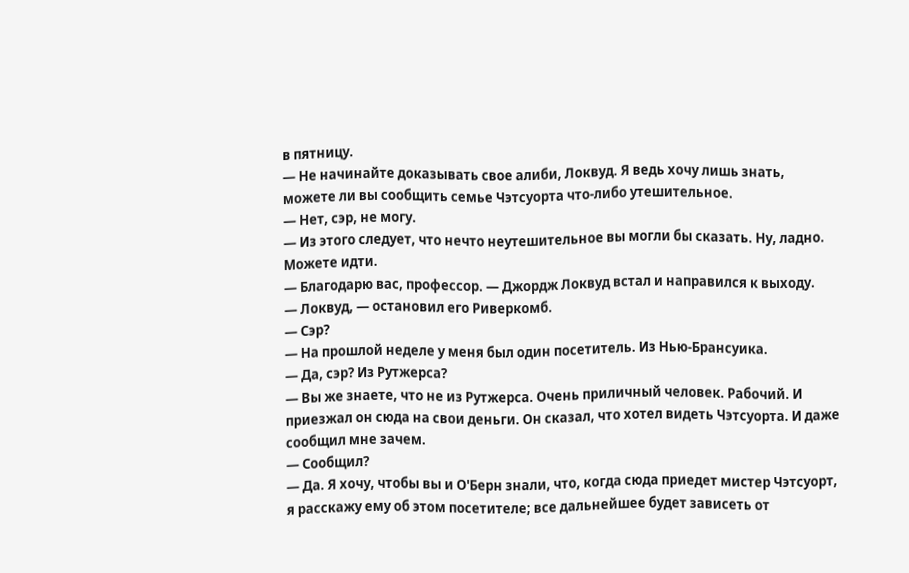в пятницу.
— Не начинайте доказывать свое алиби, Локвуд. Я ведь хочу лишь знать, можете ли вы сообщить семье Чэтсуорта что-либо утешительное.
— Нет, сэр, не могу.
— Из этого следует, что нечто неутешительное вы могли бы сказать. Ну, ладно. Можете идти.
— Благодарю вас, профессор. — Джордж Локвуд встал и направился к выходу.
— Локвуд, — остановил его Риверкомб.
— Сэр?
— На прошлой неделе у меня был один посетитель. Из Нью-Брансуика.
— Да, сэр? Из Рутжерса?
— Вы же знаете, что не из Рутжерса. Очень приличный человек. Рабочий. И приезжал он сюда на свои деньги. Он сказал, что хотел видеть Чэтсуорта. И даже сообщил мне зачем.
— Сообщил?
— Да. Я хочу, чтобы вы и О'Берн знали, что, когда сюда приедет мистер Чэтсуорт, я расскажу ему об этом посетителе; все дальнейшее будет зависеть от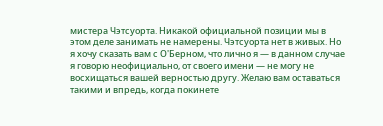мистера Чэтсуорта. Никакой официальной позиции мы в этом деле занимать не намерены. Чэтсуорта нет в живых. Но я хочу сказать вам с О'Берном, что лично я — в данном случае я говорю неофициально, от своего имени — не могу не восхищаться вашей верностью другу. Желаю вам оставаться такими и впредь, когда покинете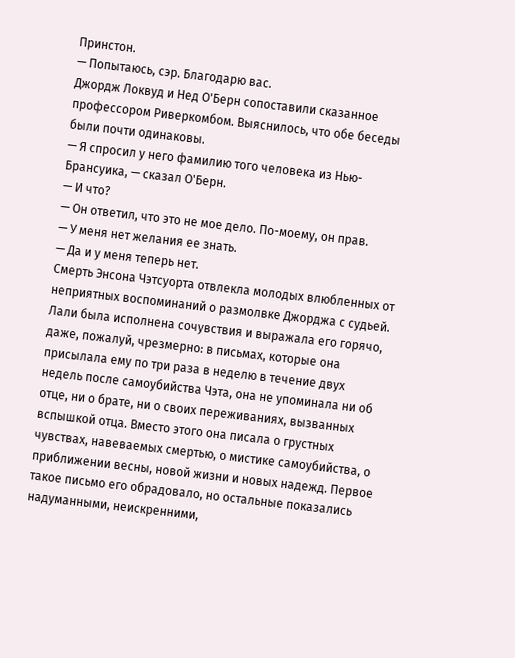Принстон.
— Попытаюсь, сэр. Благодарю вас.
Джордж Локвуд и Нед О'Берн сопоставили сказанное профессором Риверкомбом. Выяснилось, что обе беседы были почти одинаковы.
— Я спросил у него фамилию того человека из Нью-Брансуика, — сказал О'Берн.
— И что?
— Он ответил, что это не мое дело. По-моему, он прав.
— У меня нет желания ее знать.
— Да и у меня теперь нет.
Смерть Энсона Чэтсуорта отвлекла молодых влюбленных от неприятных воспоминаний о размолвке Джорджа с судьей. Лали была исполнена сочувствия и выражала его горячо, даже, пожалуй, чрезмерно: в письмах, которые она присылала ему по три раза в неделю в течение двух недель после самоубийства Чэта, она не упоминала ни об отце, ни о брате, ни о своих переживаниях, вызванных вспышкой отца. Вместо этого она писала о грустных чувствах, навеваемых смертью, о мистике самоубийства, о приближении весны, новой жизни и новых надежд. Первое такое письмо его обрадовало, но остальные показались надуманными, неискренними,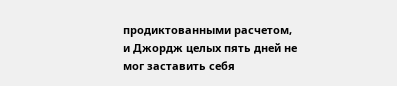продиктованными расчетом, и Джордж целых пять дней не мог заставить себя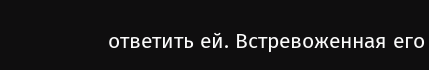ответить ей. Встревоженная его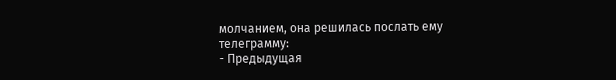молчанием, она решилась послать ему телеграмму:
- Предыдущая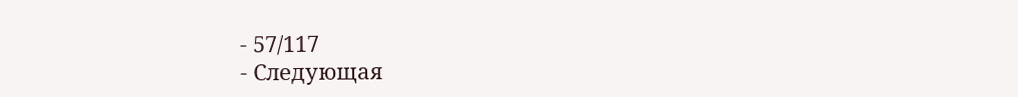- 57/117
- Следующая